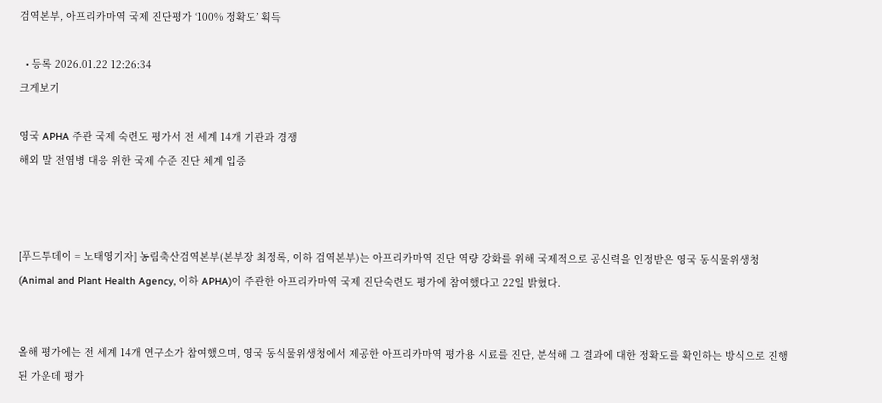검역본부, 아프리카마역 국제 진단평가 ‘100% 정확도’ 획득

  • 등록 2026.01.22 12:26:34
크게보기

영국 APHA 주관 국제 숙련도 평가서 전 세계 14개 기관과 경쟁
해외 말 전염병 대응 위한 국제 수준 진단 체계 입증



[푸드투데이 = 노태영기자] 농림축산검역본부(본부장 최정록, 이하 검역본부)는 아프리카마역 진단 역량 강화를 위해 국제적으로 공신력을 인정받은 영국 동식물위생청(Animal and Plant Health Agency, 이하 APHA)이 주관한 아프리카마역 국제 진단숙련도 평가에 참여했다고 22일 밝혔다.


올해 평가에는 전 세계 14개 연구소가 참여했으며, 영국 동식물위생청에서 제공한 아프리카마역 평가용 시료를 진단, 분석해 그 결과에 대한 정확도를 확인하는 방식으로 진행된 가운데 평가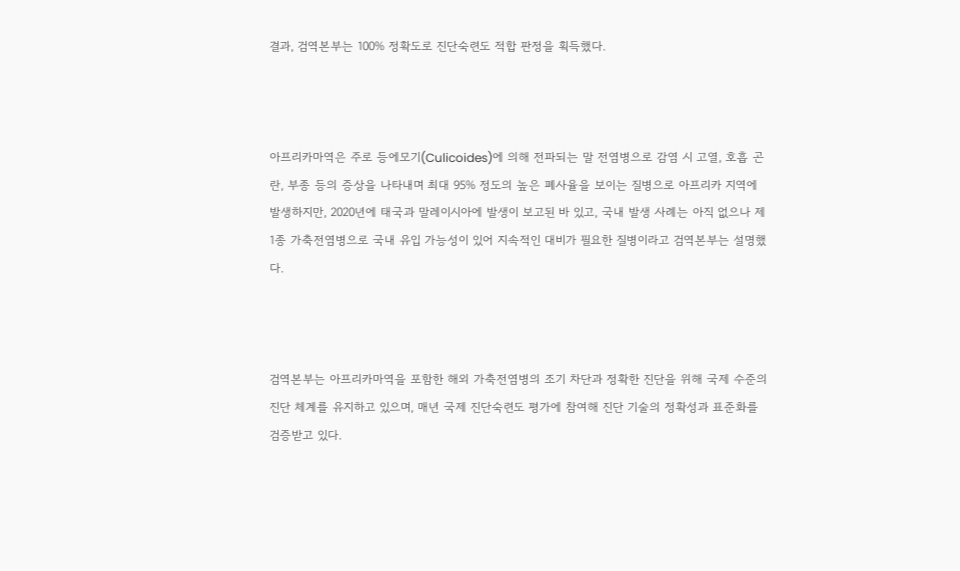결과, 검역본부는 100% 정확도로 진단숙련도 적합 판정을 획득했다.



아프리카마역은 주로 등에모기(Culicoides)에 의해 전파되는 말 전염병으로 감염 시 고열, 호흡 곤란, 부종 등의 증상을 나타내며 최대 95% 정도의 높은 폐사율을 보이는 질병으로 아프리카 지역에 발생하지만, 2020년에 태국과 말레이시아에 발생이 보고된 바 있고, 국내 발생 사례는 아직 없으나 제1종 가축전염병으로 국내 유입 가능성이 있어 지속적인 대비가 필요한 질병이라고 검역본부는 설명했다.



검역본부는 아프리카마역을 포함한 해외 가축전염병의 조기 차단과 정확한 진단을 위해 국제 수준의 진단 체계를 유지하고 있으며, 매년 국제 진단숙련도 평가에 참여해 진단 기술의 정확성과 표준화를 검증받고 있다.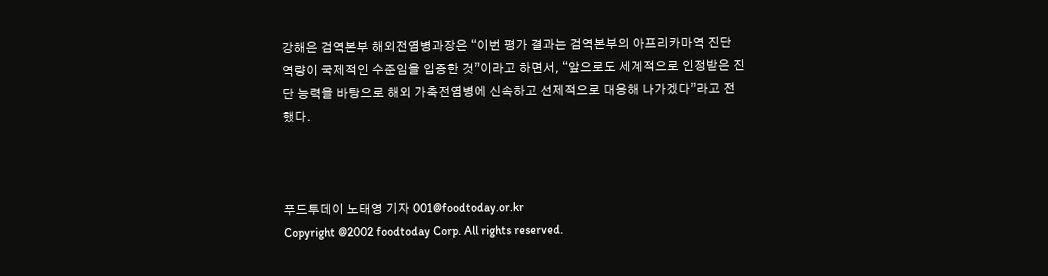강해은 검역본부 해외전염병과장은 “이번 평가 결과는 검역본부의 아프리카마역 진단 역량이 국제적인 수준임을 입증한 것”이라고 하면서, “앞으로도 세계적으로 인정받은 진단 능력을 바탕으로 해외 가축전염병에 신속하고 선제적으로 대응해 나가겠다”라고 전했다.



푸드투데이 노태영 기자 001@foodtoday.or.kr
Copyright @2002 foodtoday Corp. All rights reserved.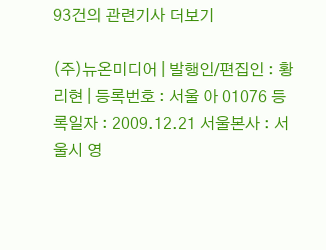93건의 관련기사 더보기

(주)뉴온미디어 | 발행인/편집인 : 황리현 | 등록번호 : 서울 아 01076 등록일자 : 2009.12.21 서울본사 : 서울시 영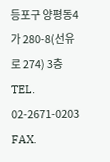등포구 양평동4가 280-8(선유로 274) 3층 TEL. 02-2671-0203 FAX.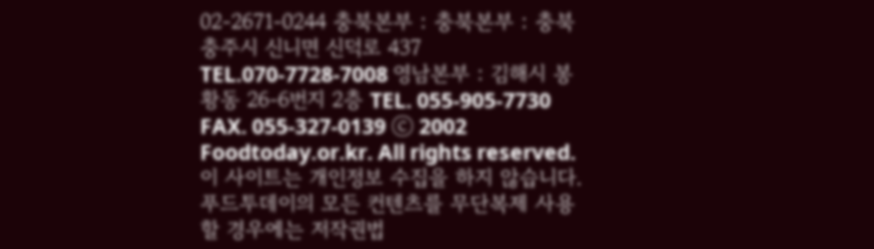02-2671-0244 충북본부 : 충북본부 : 충북 충주시 신니면 신덕로 437 TEL.070-7728-7008 영남본부 : 김해시 봉황동 26-6번지 2층 TEL. 055-905-7730 FAX. 055-327-0139 ⓒ 2002 Foodtoday.or.kr. All rights reserved. 이 사이트는 개인정보 수집을 하지 않습니다. 푸드투데이의 모든 컨텐츠를 무단복제 사용할 경우에는 저작권법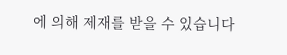에 의해 제재를 받을 수 있습니다